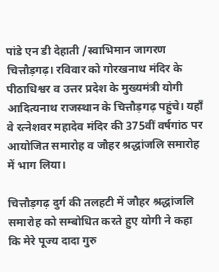पांडे एन डी देहाती /स्वाभिमान जागरण
चित्तौड़गढ़। रविवार को गोरखनाथ मंदिर के पीठाधिश्वर व उत्तर प्रदेश के मुख्यमंत्री योगी आदित्यनाथ राजस्थान के चित्तौड़गढ़ पहुंचे। यहाँ वे रत्नेशवर महादेव मंदिर की 375वीं वर्षगांठ पर आयोजित समारोह व जौहर श्रद्धांजलि समारोह में भाग लिया।

चित्तौड़गढ़ दुर्ग की तलहटी में जौहर श्रद्धांजलि समारोह को सम्बोधित करते हुए योगी ने कहा कि मेरे पूज्य दादा गुरु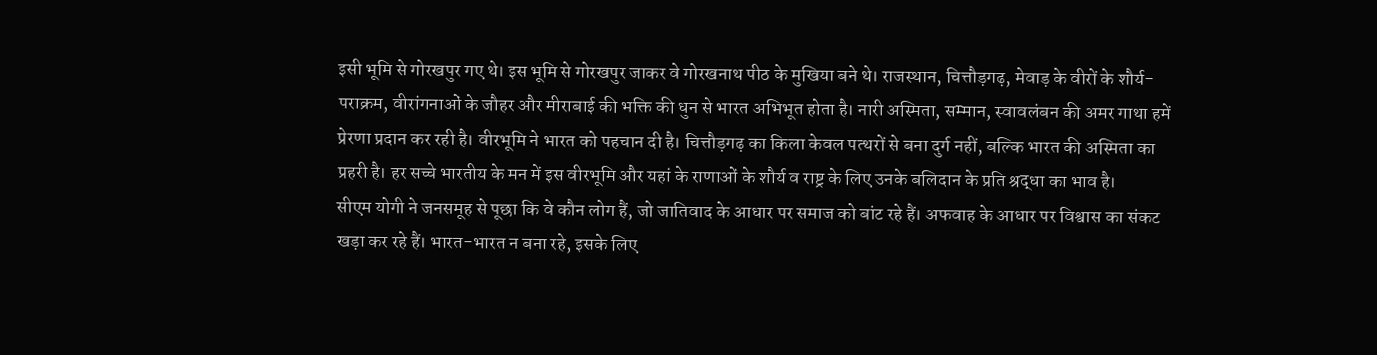इसी भूमि से गोरखपुर गए थे। इस भूमि से गोरखपुर जाकर वे गोरखनाथ पीठ के मुखिया बने थे। राजस्थान, चित्तौड़गढ़, मेवाड़ के वीरों के शौर्य-पराक्रम, वीरांगनाओं के जौहर और मीराबाई की भक्ति की धुन से भारत अभिभूत होता है। नारी अस्मिता, सम्मान, स्वावलंबन की अमर गाथा हमें प्रेरणा प्रदान कर रही है। वीरभूमि ने भारत को पहचान दी है। चित्तौड़गढ़ का किला केवल पत्थरों से बना दुर्ग नहीं, बल्कि भारत की अस्मिता का प्रहरी है। हर सच्चे भारतीय के मन में इस वीरभूमि और यहां के राणाओं के शौर्य व राष्ट्र के लिए उनके बलिदान के प्रति श्रद्धा का भाव है।
सीएम योगी ने जनसमूह से पूछा कि वे कौन लोग हैं, जो जातिवाद के आधार पर समाज को बांट रहे हैं। अफवाह के आधार पर विश्वास का संकट खड़ा कर रहे हैं। भारत-भारत न बना रहे, इसके लिए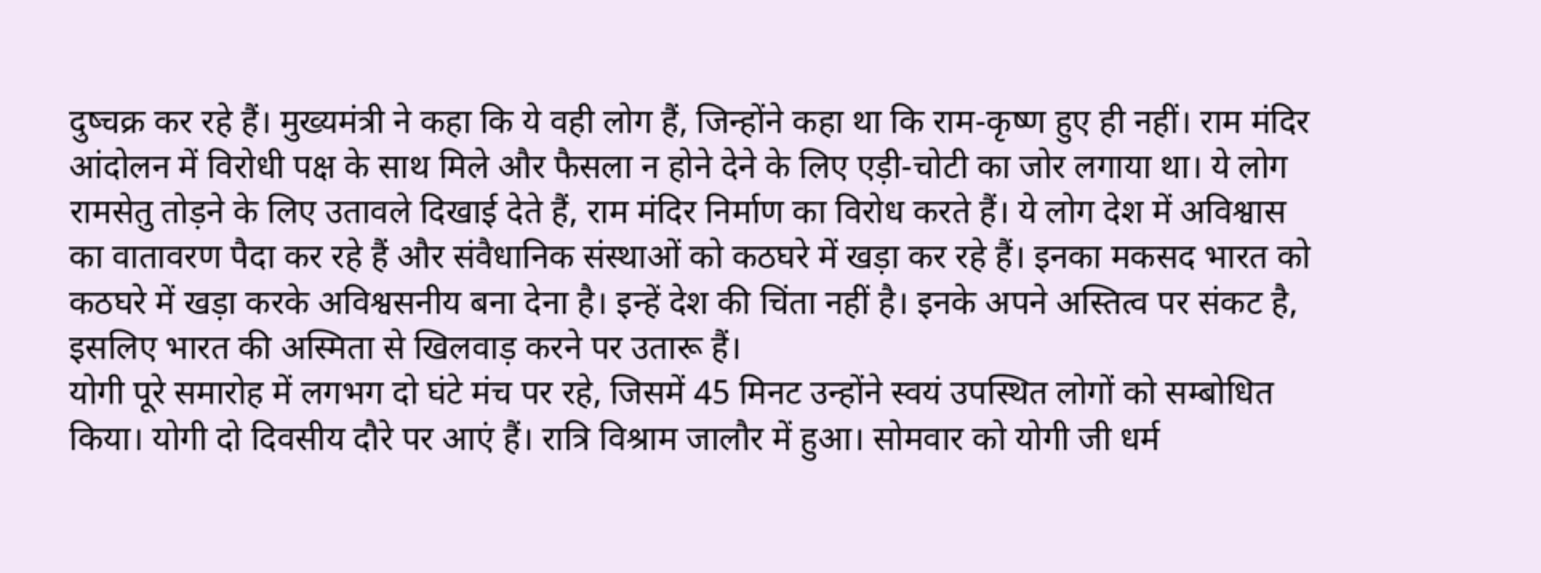दुष्चक्र कर रहे हैं। मुख्यमंत्री ने कहा कि ये वही लोग हैं, जिन्होंने कहा था कि राम-कृष्ण हुए ही नहीं। राम मंदिर आंदोलन में विरोधी पक्ष के साथ मिले और फैसला न होने देने के लिए एड़ी-चोटी का जोर लगाया था। ये लोग रामसेतु तोड़ने के लिए उतावले दिखाई देते हैं, राम मंदिर निर्माण का विरोध करते हैं। ये लोग देश में अविश्वास का वातावरण पैदा कर रहे हैं और संवैधानिक संस्थाओं को कठघरे में खड़ा कर रहे हैं। इनका मकसद भारत को कठघरे में खड़ा करके अविश्वसनीय बना देना है। इन्हें देश की चिंता नहीं है। इनके अपने अस्तित्व पर संकट है, इसलिए भारत की अस्मिता से खिलवाड़ करने पर उतारू हैं।
योगी पूरे समारोह में लगभग दो घंटे मंच पर रहे, जिसमें 45 मिनट उन्होंने स्वयं उपस्थित लोगों को सम्बोधित किया। योगी दो दिवसीय दौरे पर आएं हैं। रात्रि विश्राम जालौर में हुआ। सोमवार को योगी जी धर्म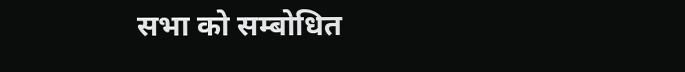सभा को सम्बोधित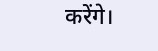करेंगे।